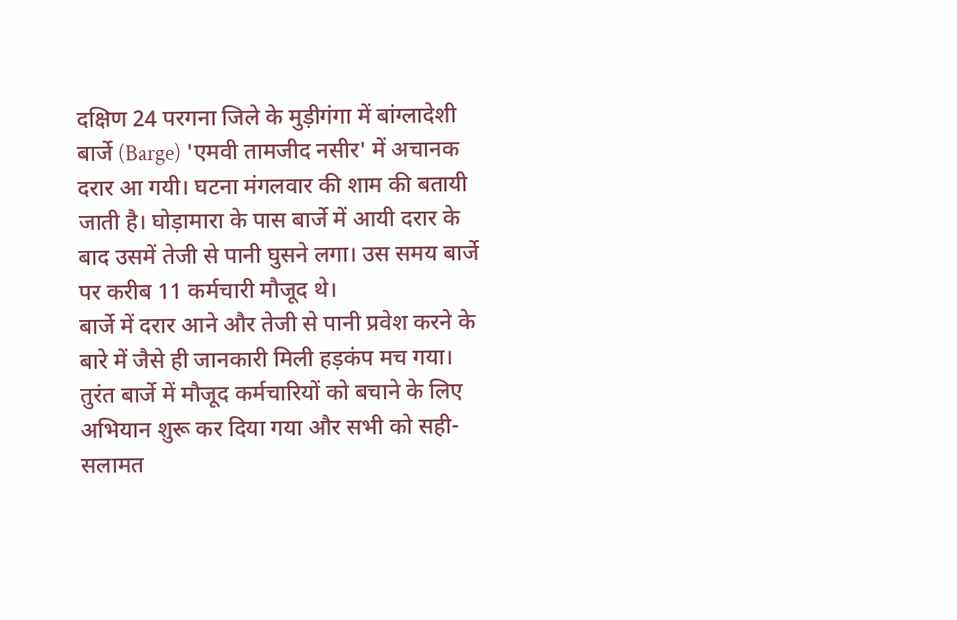दक्षिण 24 परगना जिले के मुड़ीगंगा में बांग्लादेशी बार्जे (Barge) 'एमवी तामजीद नसीर' में अचानक दरार आ गयी। घटना मंगलवार की शाम की बतायी जाती है। घोड़ामारा के पास बार्जे में आयी दरार के बाद उसमें तेजी से पानी घुसने लगा। उस समय बार्जे पर करीब 11 कर्मचारी मौजूद थे।
बार्जे में दरार आने और तेजी से पानी प्रवेश करने के बारे में जैसे ही जानकारी मिली हड़कंप मच गया। तुरंत बार्जे में मौजूद कर्मचारियों को बचाने के लिए अभियान शुरू कर दिया गया और सभी को सही-सलामत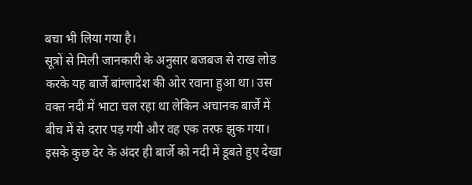बचा भी लिया गया है।
सूत्रों से मिली जानकारी के अनुसार बजबज से राख लोड करके यह बार्जे बांग्लादेश की ओर रवाना हुआ था। उस वक्त नदी में भाटा चल रहा था लेकिन अचानक बार्जे में बीच में से दरार पड़ गयी और वह एक तरफ झुक गया। इसके कुछ देर के अंदर ही बार्जे को नदी में डूबते हुए देखा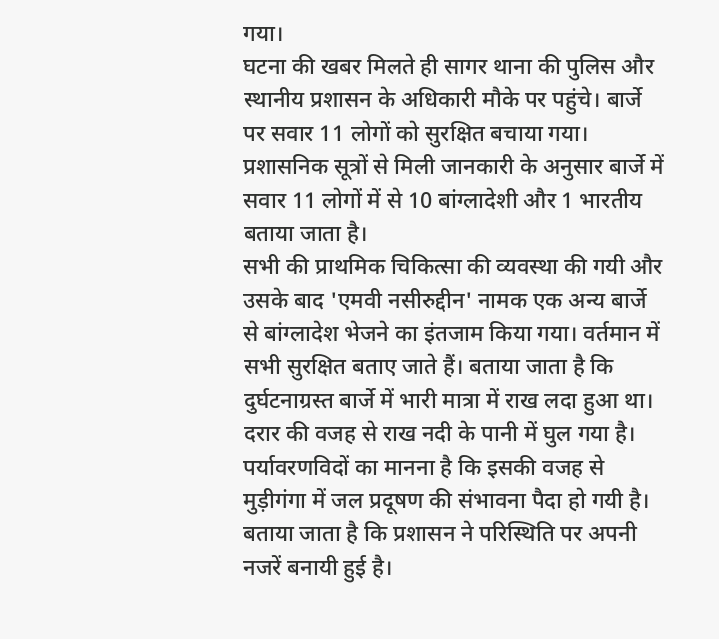गया।
घटना की खबर मिलते ही सागर थाना की पुलिस और स्थानीय प्रशासन के अधिकारी मौके पर पहुंचे। बार्जे पर सवार 11 लोगों को सुरक्षित बचाया गया। प्रशासनिक सूत्रों से मिली जानकारी के अनुसार बार्जे में सवार 11 लोगों में से 10 बांग्लादेशी और 1 भारतीय बताया जाता है।
सभी की प्राथमिक चिकित्सा की व्यवस्था की गयी और उसके बाद 'एमवी नसीरुद्दीन' नामक एक अन्य बार्जे से बांग्लादेश भेजने का इंतजाम किया गया। वर्तमान में सभी सुरक्षित बताए जाते हैं। बताया जाता है कि दुर्घटनाग्रस्त बार्जे में भारी मात्रा में राख लदा हुआ था। दरार की वजह से राख नदी के पानी में घुल गया है। पर्यावरणविदों का मानना है कि इसकी वजह से मुड़ीगंगा में जल प्रदूषण की संभावना पैदा हो गयी है।
बताया जाता है कि प्रशासन ने परिस्थिति पर अपनी नजरें बनायी हुई है।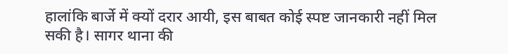हालांकि बार्जे में क्यों दरार आयी, इस बाबत कोई स्पष्ट जानकारी नहीं मिल सकी है। सागर थाना की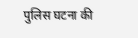पुलिस घटना की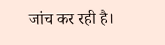जांच कर रही है।